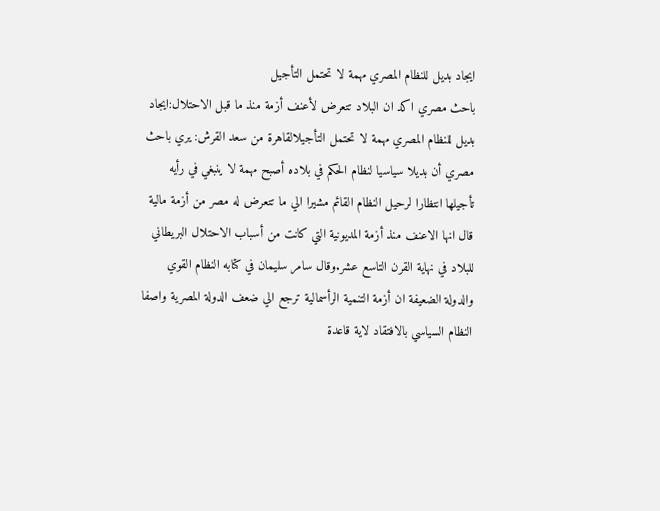ايجاد بديل للنظام المصري مهمة لا تحتمل التأجيل
باحث مصري اكد ان البلاد تتعرض لأعنف أزمة منذ ما قبل الاحتلال:ايجاد بديل للنظام المصري مهمة لا تحتمل التأجيلالقاهرة من سعد القرش: يري باحث مصري أن بديلا سياسيا لنظام الحكم في بلاده أصبح مهمة لا ينبغي في رأيه تأجيلها انتظارا لرحيل النظام القائم مشيرا الي ما تتعرض له مصر من أزمة مالية قال انها الاعنف منذ أزمة المديونية التي كانت من أسباب الاحتلال البريطاني للبلاد في نهاية القرن التاسع عشر.وقال سامر سليمان في كتابه النظام القوي والدولة الضعيفة ان أزمة التنمية الرأسمالية ترجع الي ضعف الدولة المصرية واصفا النظام السياسي بالافتقاد لاية قاعدة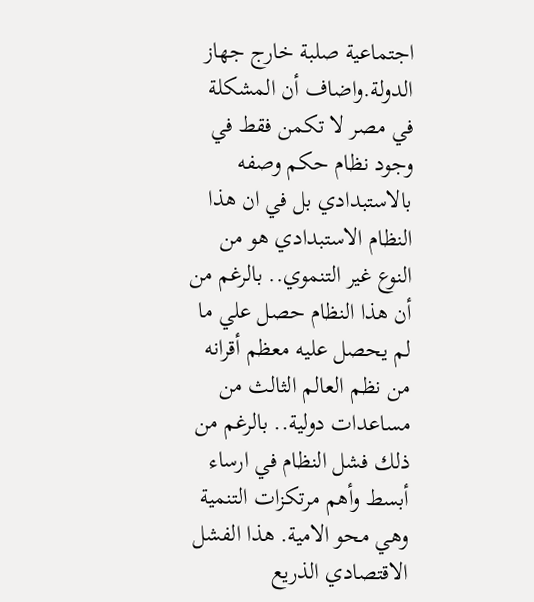اجتماعية صلبة خارج جهاز الدولة.واضاف أن المشكلة في مصر لا تكمن فقط في وجود نظام حكم وصفه بالاستبدادي بل في ان هذا النظام الاستبدادي هو من النوع غير التنموي.. بالرغم من أن هذا النظام حصل علي ما لم يحصل عليه معظم أقرانه من نظم العالم الثالث من مساعدات دولية.. بالرغم من ذلك فشل النظام في ارساء أبسط وأهم مرتكزات التنمية وهي محو الامية. هذا الفشل الاقتصادي الذريع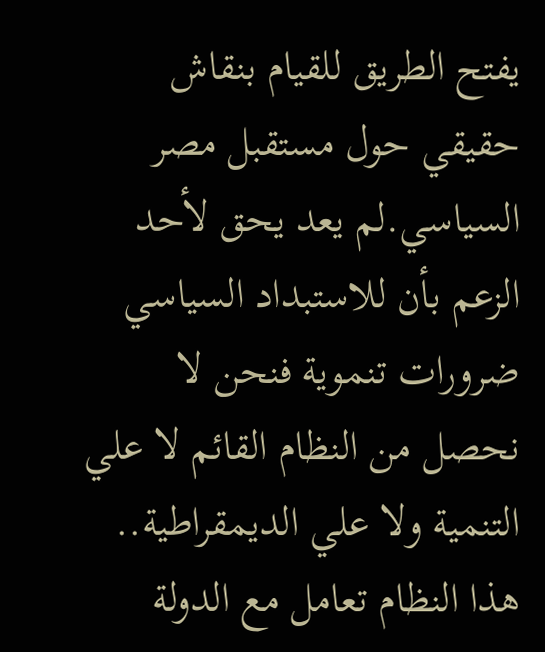يفتح الطريق للقيام بنقاش حقيقي حول مستقبل مصر السياسي.لم يعد يحق لأحد الزعم بأن للاستبداد السياسي ضرورات تنموية فنحن لا نحصل من النظام القائم لا علي التنمية ولا علي الديمقراطية.. هذا النظام تعامل مع الدولة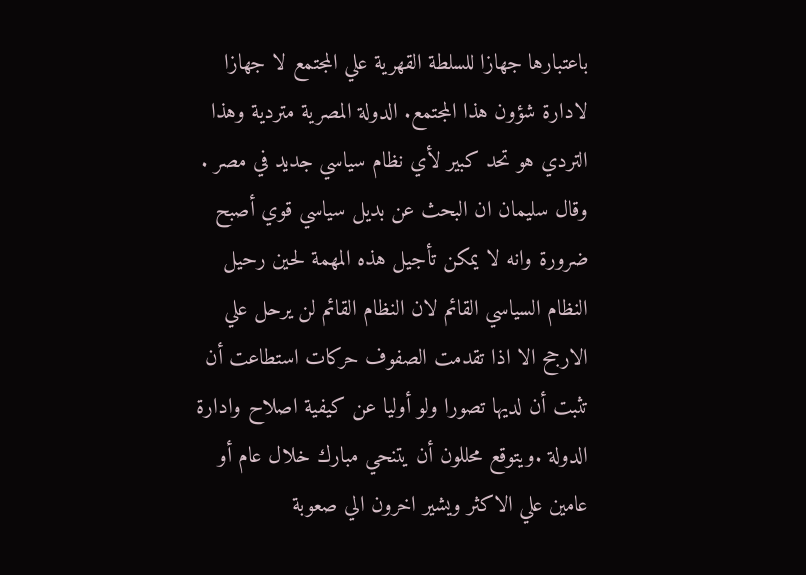باعتبارها جهازا للسلطة القهرية علي المجتمع لا جهازا لادارة شؤون هذا المجتمع. الدولة المصرية متردية وهذا التردي هو تحد كبير لأي نظام سياسي جديد في مصر . وقال سليمان ان البحث عن بديل سياسي قوي أصبح ضرورة وانه لا يمكن تأجيل هذه المهمة لحين رحيل النظام السياسي القائم لان النظام القائم لن يرحل علي الارجح الا اذا تقدمت الصفوف حركات استطاعت أن تثبت أن لديها تصورا ولو أوليا عن كيفية اصلاح وادارة الدولة .ويتوقع محللون أن يتنحي مبارك خلال عام أو عامين علي الاكثر ويشير اخرون الي صعوبة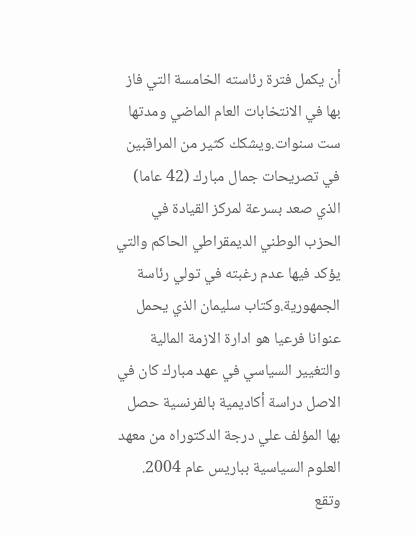أن يكمل فترة رئاسته الخامسة التي فاز بها في الانتخابات العام الماضي ومدتها ست سنوات.ويشكك كثير من المراقبين في تصريحات جمال مبارك (42 عاما) الذي صعد بسرعة لمركز القيادة في الحزب الوطني الديمقراطي الحاكم والتي يؤكد فيها عدم رغبته في تولي رئاسة الجمهورية.وكتاب سليمان الذي يحمل عنوانا فرعيا هو ادارة الازمة المالية والتغيير السياسي في عهد مبارك كان في الاصل دراسة أكاديمية بالفرنسية حصل بها المؤلف علي درجة الدكتوراه من معهد العلوم السياسية بباريس عام 2004. وتقع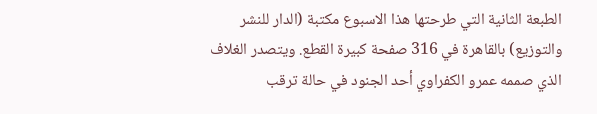الطبعة الثانية التي طرحتها هذا الاسبوع مكتبة (الدار للنشر والتوزيع) بالقاهرة في 316 صفحة كبيرة القطع. ويتصدر الغلاف الذي صممه عمرو الكفراوي أحد الجنود في حالة ترقب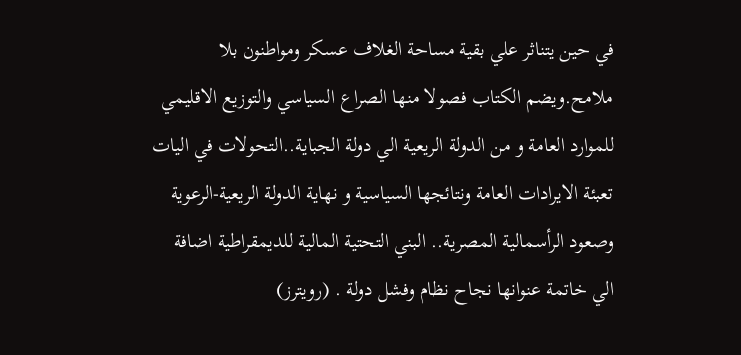في حين يتناثر علي بقية مساحة الغلاف عسكر ومواطنون بلا ملامح.ويضم الكتاب فصولا منها الصراع السياسي والتوزيع الاقليمي للموارد العامة و من الدولة الريعية الي دولة الجباية..التحولات في اليات تعبئة الايرادات العامة ونتائجها السياسية و نهاية الدولة الريعية-الرعوية وصعود الرأسمالية المصرية.. البني التحتية المالية للديمقراطية اضافة الي خاتمة عنوانها نجاح نظام وفشل دولة . (رويترز)